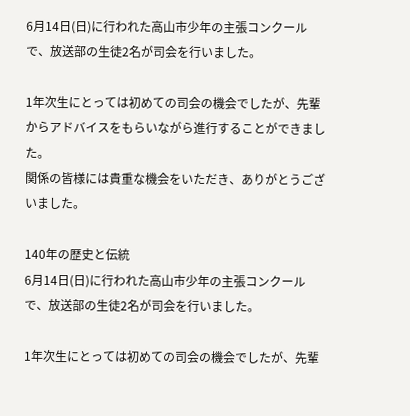6月14日(日)に行われた高山市少年の主張コンクールで、放送部の生徒2名が司会を行いました。

1年次生にとっては初めての司会の機会でしたが、先輩からアドバイスをもらいながら進行することができました。
関係の皆様には貴重な機会をいただき、ありがとうございました。

140年の歴史と伝統
6月14日(日)に行われた高山市少年の主張コンクールで、放送部の生徒2名が司会を行いました。

1年次生にとっては初めての司会の機会でしたが、先輩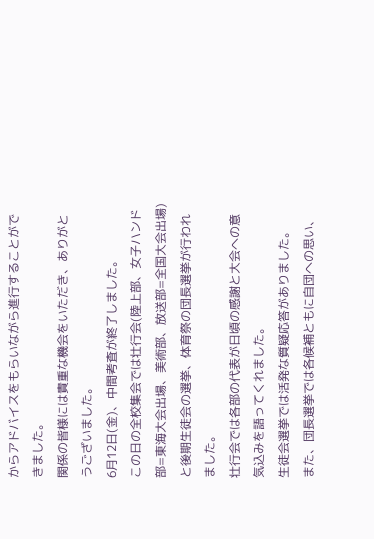からアドバイスをもらいながら進行することができました。
関係の皆様には貴重な機会をいただき、ありがとうございました。
6月12日(金)、中間考査が終了しました。
この日の全校集会では壮行会(陸上部、女子ハンド部=東海大会出場、美術部、放送部=全国大会出場)と後期生徒会の選挙、体育祭の団長選挙が行われました。
壮行会では各部の代表が日頃の感謝と大会への意気込みを語ってくれました。
生徒会選挙では活発な質疑応答がありました。
また、団長選挙では各候補ともに自団への思い、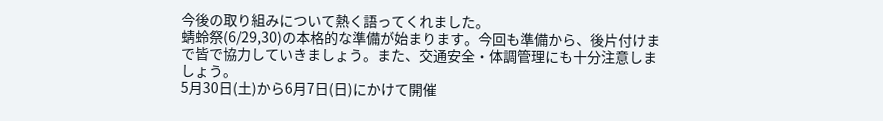今後の取り組みについて熱く語ってくれました。
蜻蛉祭(6/29,30)の本格的な準備が始まります。今回も準備から、後片付けまで皆で協力していきましょう。また、交通安全・体調管理にも十分注意しましょう。
5月30日(土)から6月7日(日)にかけて開催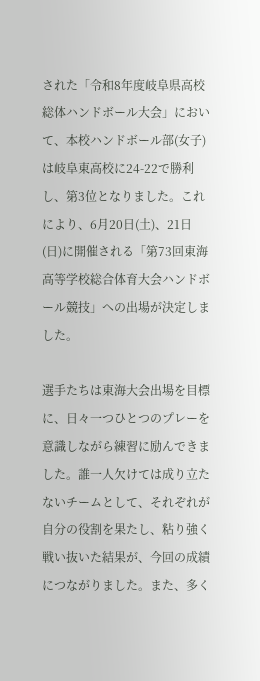された「令和8年度岐阜県高校総体ハンドボール大会」において、本校ハンドボール部(女子)は岐阜東高校に24-22で勝利し、第3位となりました。これにより、6月20日(土)、21日(日)に開催される「第73回東海高等学校総合体育大会ハンドボール競技」への出場が決定しました。

選手たちは東海大会出場を目標に、日々一つひとつのプレーを意識しながら練習に励んできました。誰一人欠けては成り立たないチームとして、それぞれが自分の役割を果たし、粘り強く戦い抜いた結果が、今回の成績につながりました。また、多く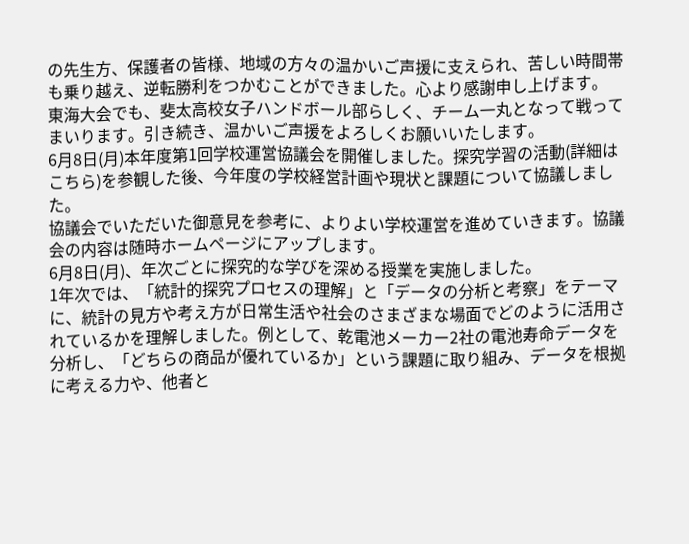の先生方、保護者の皆様、地域の方々の温かいご声援に支えられ、苦しい時間帯も乗り越え、逆転勝利をつかむことができました。心より感謝申し上げます。
東海大会でも、斐太高校女子ハンドボール部らしく、チーム一丸となって戦ってまいります。引き続き、温かいご声援をよろしくお願いいたします。
6月8日(月)本年度第1回学校運営協議会を開催しました。探究学習の活動(詳細はこちら)を参観した後、今年度の学校経営計画や現状と課題について協議しました。
協議会でいただいた御意見を参考に、よりよい学校運営を進めていきます。協議会の内容は随時ホームページにアップします。
6月8日(月)、年次ごとに探究的な学びを深める授業を実施しました。
1年次では、「統計的探究プロセスの理解」と「データの分析と考察」をテーマに、統計の見方や考え方が日常生活や社会のさまざまな場面でどのように活用されているかを理解しました。例として、乾電池メーカー2社の電池寿命データを分析し、「どちらの商品が優れているか」という課題に取り組み、データを根拠に考える力や、他者と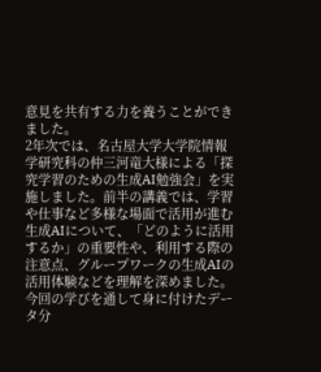意見を共有する力を養うことができました。
2年次では、名古屋大学大学院情報学研究科の仲三河竜大様による「探究学習のための生成AI勉強会」を実施しました。前半の講義では、学習や仕事など多様な場面で活用が進む生成AIについて、「どのように活用するか」の重要性や、利用する際の注意点、グループワークの生成AIの活用体験などを理解を深めました。
今回の学びを通して身に付けたデータ分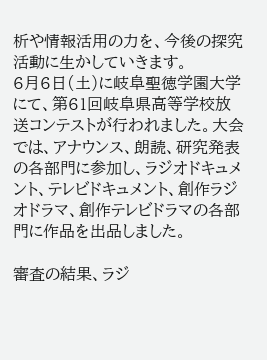析や情報活用の力を、今後の探究活動に生かしていきます。
6月6日(土)に岐阜聖徳学園大学にて、第61回岐阜県高等学校放送コンテストが行われました。大会では、アナウンス、朗読、研究発表の各部門に参加し、ラジオドキュメント、テレビドキュメント、創作ラジオドラマ、創作テレビドラマの各部門に作品を出品しました。

審査の結果、ラジ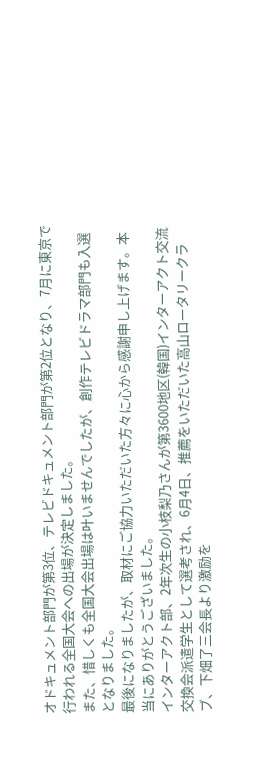オドキュメント部門が第3位、テレビドキュメント部門が第2位となり、7月に東京で行われる全国大会への出場が決定しました。
また、惜しくも全国大会出場は叶いませんでしたが、創作テレビドラマ部門も入選となりました。
最後になりましたが、取材にご協力いただいた方々に心から感謝申し上げます。本当にありがとうございました。
インターアクト部、2年次生の小枝梨乃さんが第3600地区(韓国)インターアクト交流交換会派遣学生として選考され、6月4日、推薦をいただいた高山ロータリークラブ、下畑了三会長より激励を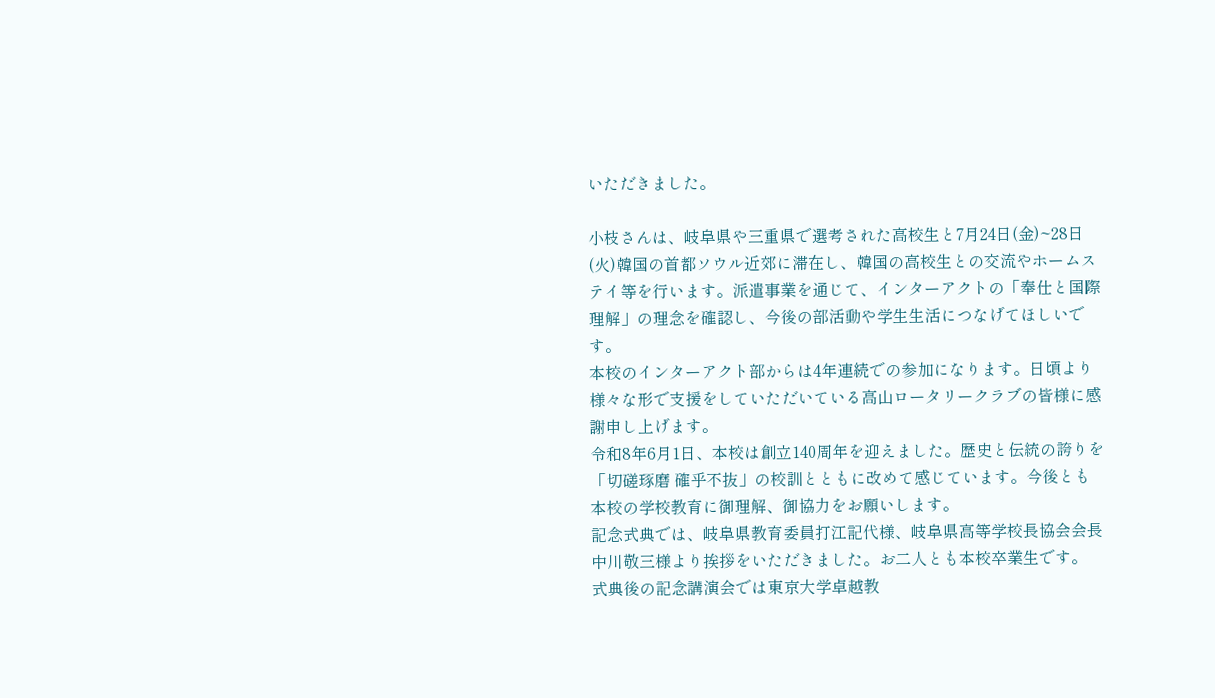いただきました。

小枝さんは、岐阜県や三重県で選考された高校生と7月24日(金)~28日(火)韓国の首都ソウル近郊に滞在し、韓国の高校生との交流やホームステイ等を行います。派遣事業を通じて、インターアクトの「奉仕と国際理解」の理念を確認し、今後の部活動や学生生活につなげてほしいです。
本校のインターアクト部からは4年連続での参加になります。日頃より様々な形で支援をしていただいている高山ロータリークラブの皆様に感謝申し上げます。
令和8年6月1日、本校は創立140周年を迎えました。歴史と伝統の誇りを「切磋琢磨 確乎不抜」の校訓とともに改めて感じています。今後とも本校の学校教育に御理解、御協力をお願いします。
記念式典では、岐阜県教育委員打江記代様、岐阜県高等学校長協会会長中川敬三様より挨拶をいただきました。お二人とも本校卒業生です。
式典後の記念講演会では東京大学卓越教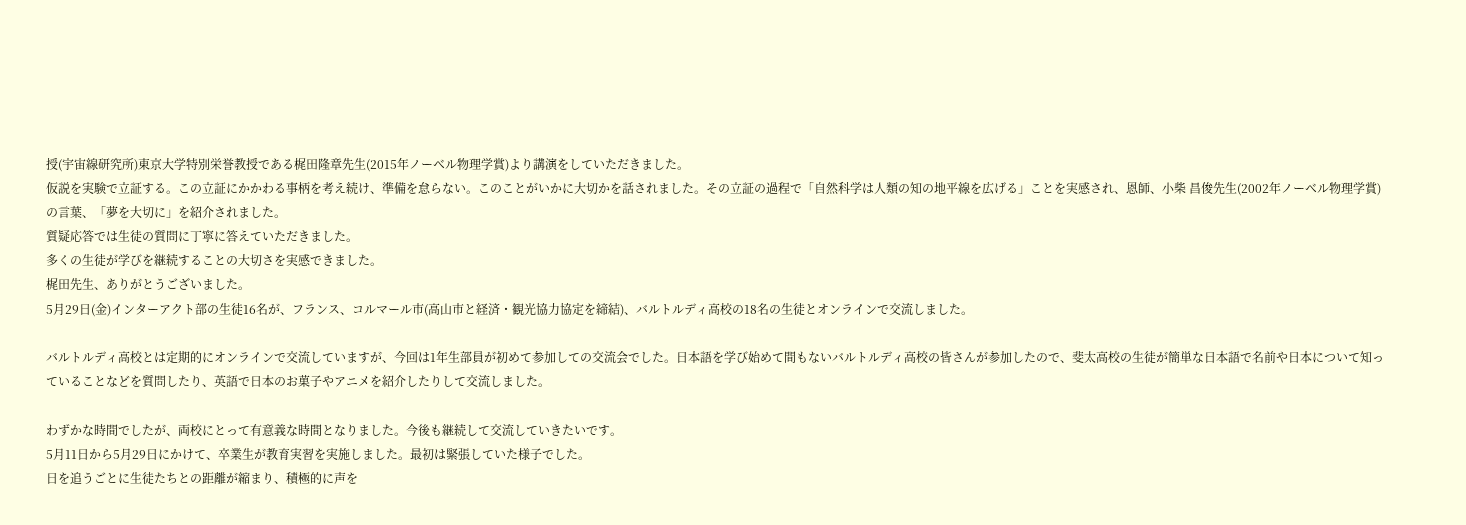授(宇宙線研究所)東京大学特別栄誉教授である梶田隆章先生(2015年ノーベル物理学賞)より講演をしていただきました。
仮説を実験で立証する。この立証にかかわる事柄を考え続け、準備を怠らない。このことがいかに大切かを話されました。その立証の過程で「自然科学は人類の知の地平線を広げる」ことを実感され、恩師、小柴 昌俊先生(2002年ノーベル物理学賞)の言葉、「夢を大切に」を紹介されました。
質疑応答では生徒の質問に丁寧に答えていただきました。
多くの生徒が学びを継続することの大切さを実感できました。
梶田先生、ありがとうございました。
5月29日(金)インターアクト部の生徒16名が、フランス、コルマール市(高山市と経済・観光協力協定を締結)、バルトルディ高校の18名の生徒とオンラインで交流しました。

バルトルディ高校とは定期的にオンラインで交流していますが、今回は1年生部員が初めて参加しての交流会でした。日本語を学び始めて間もないバルトルディ高校の皆さんが参加したので、斐太高校の生徒が簡単な日本語で名前や日本について知っていることなどを質問したり、英語で日本のお菓子やアニメを紹介したりして交流しました。

わずかな時間でしたが、両校にとって有意義な時間となりました。今後も継続して交流していきたいです。
5月11日から5月29日にかけて、卒業生が教育実習を実施しました。最初は緊張していた様子でした。
日を追うごとに生徒たちとの距離が縮まり、積極的に声を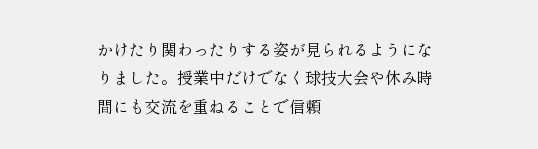かけたり関わったりする姿が見られるようになりました。授業中だけでなく球技大会や休み時間にも交流を重ねることで信頼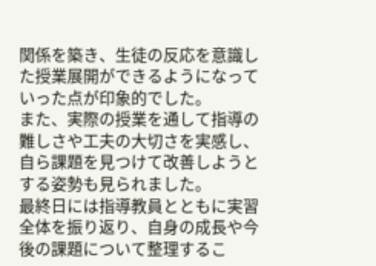関係を築き、生徒の反応を意識した授業展開ができるようになっていった点が印象的でした。
また、実際の授業を通して指導の難しさや工夫の大切さを実感し、自ら課題を見つけて改善しようとする姿勢も見られました。
最終日には指導教員とともに実習全体を振り返り、自身の成長や今後の課題について整理するこ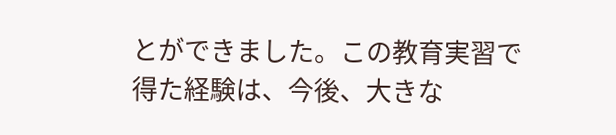とができました。この教育実習で得た経験は、今後、大きな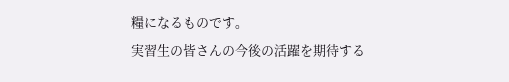糧になるものです。
実習生の皆さんの今後の活躍を期待する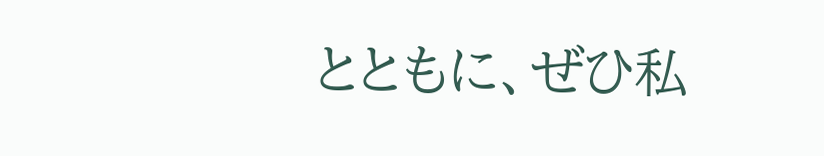とともに、ぜひ私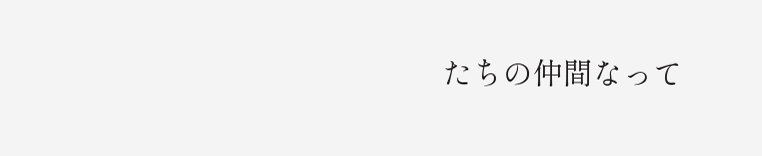たちの仲間なって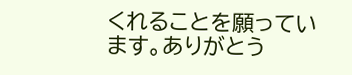くれることを願っています。ありがとう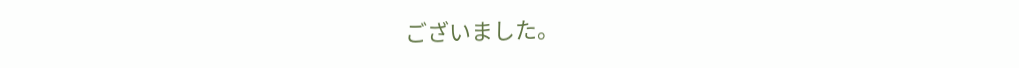ございました。